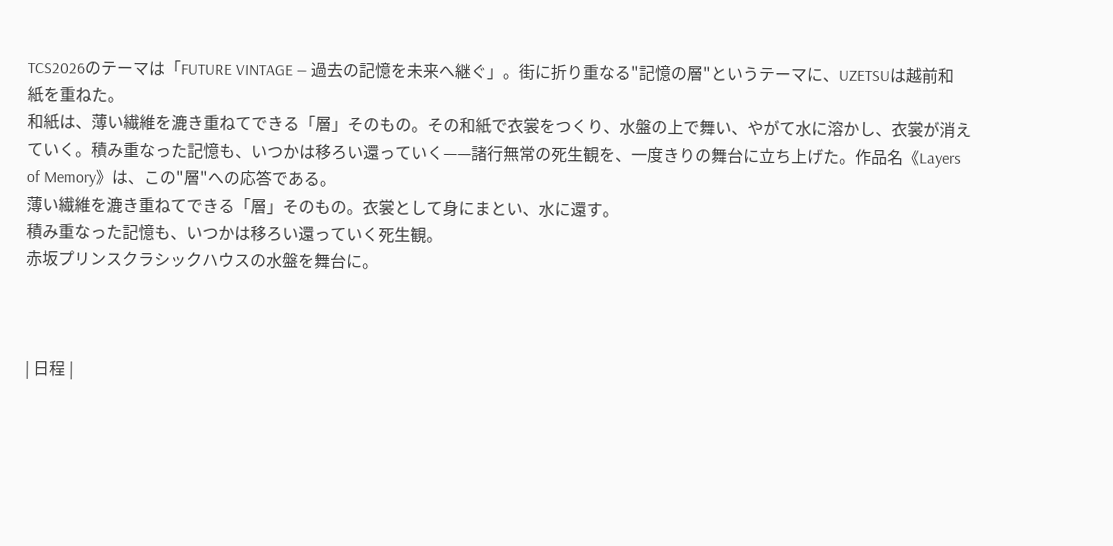TCS2026のテーマは「FUTURE VINTAGE ― 過去の記憶を未来へ継ぐ」。街に折り重なる"記憶の層"というテーマに、UZETSUは越前和紙を重ねた。
和紙は、薄い繊維を漉き重ねてできる「層」そのもの。その和紙で衣裳をつくり、水盤の上で舞い、やがて水に溶かし、衣裳が消えていく。積み重なった記憶も、いつかは移ろい還っていく——諸行無常の死生観を、一度きりの舞台に立ち上げた。作品名《Layers of Memory》は、この"層"への応答である。
薄い繊維を漉き重ねてできる「層」そのもの。衣裳として身にまとい、水に還す。
積み重なった記憶も、いつかは移ろい還っていく死生観。
赤坂プリンスクラシックハウスの水盤を舞台に。



| 日程 |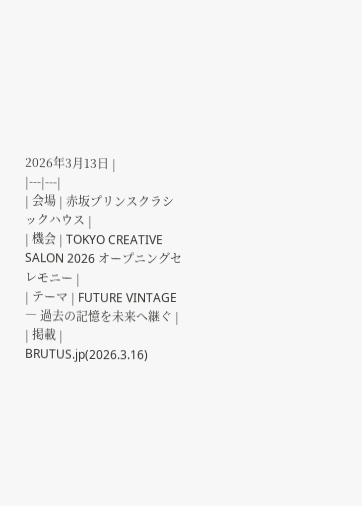2026年3月13日 |
|---|---|
| 会場 | 赤坂プリンスクラシックハウス |
| 機会 | TOKYO CREATIVE SALON 2026 オープニングセレモニー |
| テーマ | FUTURE VINTAGE ― 過去の記憶を未来へ継ぐ |
| 掲載 | BRUTUS.jp(2026.3.16)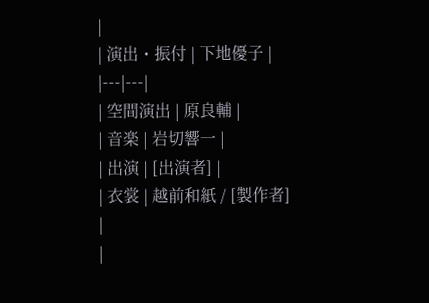|
| 演出・振付 | 下地優子 |
|---|---|
| 空間演出 | 原良輔 |
| 音楽 | 岩切響一 |
| 出演 | [出演者] |
| 衣裳 | 越前和紙 / [製作者] |
|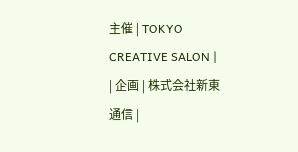主催 | TOKYO CREATIVE SALON |
| 企画 | 株式会社新東通信 |